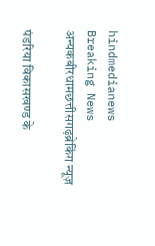hindmedianews
Breaking News
अन्यकबीरधामछत्तीसगढ़ब्रेकिंग न्यूज़

पंडरिया विकासखण्ड के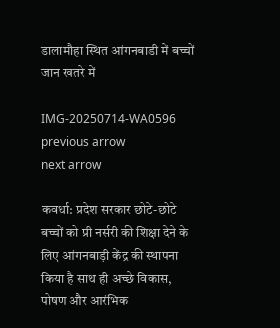डालामौहा स्थित आंगनबाडी में बच्चों जान खतरे में

IMG-20250714-WA0596
previous arrow
next arrow

कवर्धा: प्रदेश सरकार छोटे-छोटे बच्चों को प्री नर्सरी की शिक्षा देने के लिए आंगनबाड़ी केंद्र की स्थापना किया है साथ ही अच्छे विकास, पोषण और आरंभिक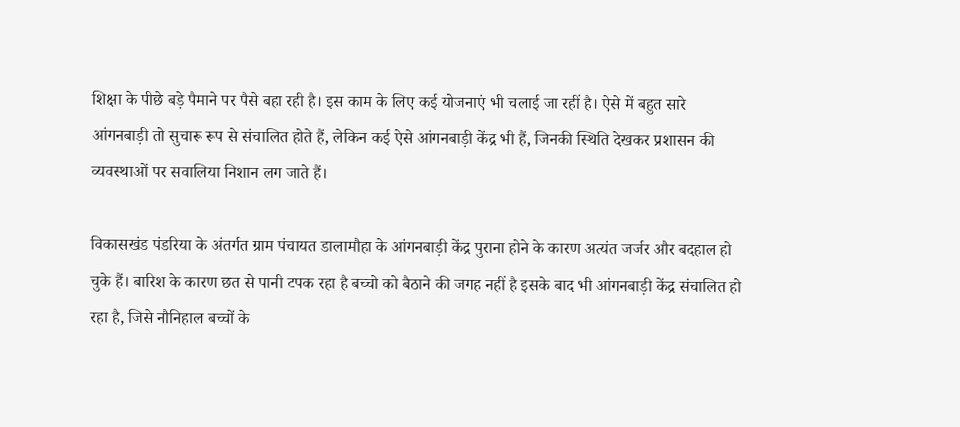शिक्षा के पीछे बड़े पैमाने पर पैसे बहा रही है। इस काम के लिए कई योजनाएं भी चलाई जा रहीं है। ऐसे में बहुत सारे आंगनबाड़ी तो सुचारू रूप से संचालित होते हैं, लेकिन कई ऐसे आंगनबाड़ी केंद्र भी हैं, जिनकी स्थिति देखकर प्रशासन की व्यवस्थाओं पर सवालिया निशान लग जाते हैं।

विकासखंड पंडरिया के अंतर्गत ग्राम पंचायत डालामौहा के आंगनबाड़ी केंद्र पुराना होने के कारण अत्यंत जर्जर और बदहाल हो चुके हैं। बारिश के कारण छत से पानी टपक रहा है बच्चो को बैठाने की जगह नहीं है इसके बाद भी आंगनबाड़ी केंद्र संचालित हो रहा है, जिसे नौनिहाल बच्चों के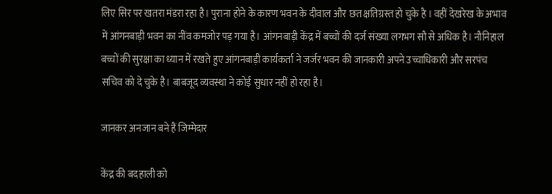लिए सिर पर खतरा मंडरा रहा है। पुराना होने के कारण भवन के दीवाल और छत क्षतिग्रस्त हो चुके है । वहीं देखरेख के अभाव में आंगनबाड़ी भवन का नींव कमजोर पड़ गया है। आंगनबाड़ी केंद्र में बच्चों की दर्ज संख्या लगभग सौ से अधिक है। नौनिहाल बच्चों की सुरक्षा का ध्यान में रखते हुए आंगनबाड़ी कार्यकर्ता ने जर्जर भवन की जानकारी अपने उच्चाधिकारी और सरपंच सचिव को दे चुके है। बाबजूद व्यवस्था ने कोई सुधार नहीं हो रहा है।

जानकर अनजान बने हैं जिम्मेदार

केंद्र की बदहाली को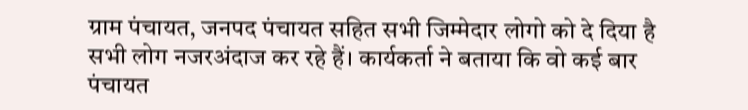ग्राम पंचायत, जनपद पंचायत सहित सभी जिम्मेदार लोगो को दे दिया है सभी लोग नजरअंदाज कर रहे हैं। कार्यकर्ता ने बताया कि वो कई बार पंचायत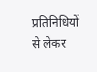प्रतिनिधियों से लेकर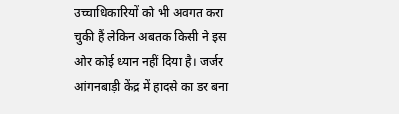उच्चाधिकारियों को भी अवगत करा चुकी हैं लेकिन अबतक किसी ने इस ओर कोई ध्यान नहीं दिया है। जर्जर आंगनबाड़ी केंद्र में हादसे का डर बना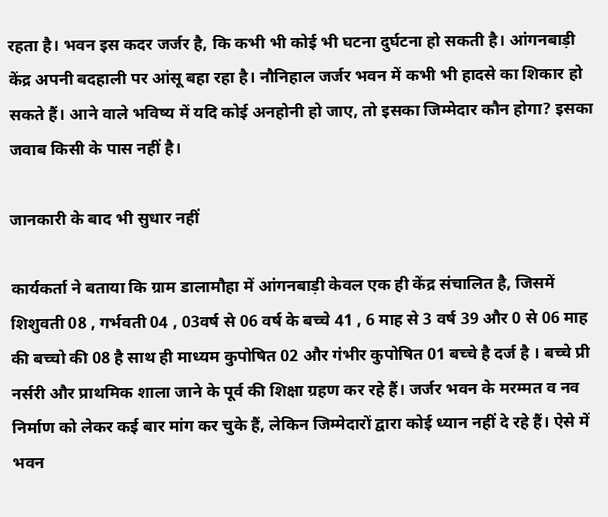रहता है। भवन इस कदर जर्जर है, कि कभी भी कोई भी घटना दुर्घटना हो सकती है। आंगनबाड़ी केंद्र अपनी बदहाली पर आंसू बहा रहा है। नौनिहाल जर्जर भवन में कभी भी हादसे का शिकार हो सकते हैं। आने वाले भविष्य में यदि कोई अनहोनी हो जाए, तो इसका जिम्मेदार कौन होगा? इसका जवाब किसी के पास नहीं है।

जानकारी के बाद भी सुधार नहीं

कार्यकर्ता ने बताया कि ग्राम डालामौहा में आंगनबाड़ी केवल एक ही केंद्र संचालित है, जिसमें शिशुवती 08 , गर्भवती 04 , 03वर्ष से 06 वर्ष के बच्चे 41 , 6 माह से 3 वर्ष 39 और 0 से 06 माह की बच्चो की 08 है साथ ही माध्यम कुपोषित 02 और गंभीर कुपोषित 01 बच्चे है दर्ज है । बच्चे प्री नर्सरी और प्राथमिक शाला जाने के पूर्व की शिक्षा ग्रहण कर रहे हैं। जर्जर भवन के मरम्मत व नव निर्माण को लेकर कई बार मांग कर चुके हैं, लेकिन जिम्मेदारों द्वारा कोई ध्यान नहीं दे रहे हैं। ऐसे में भवन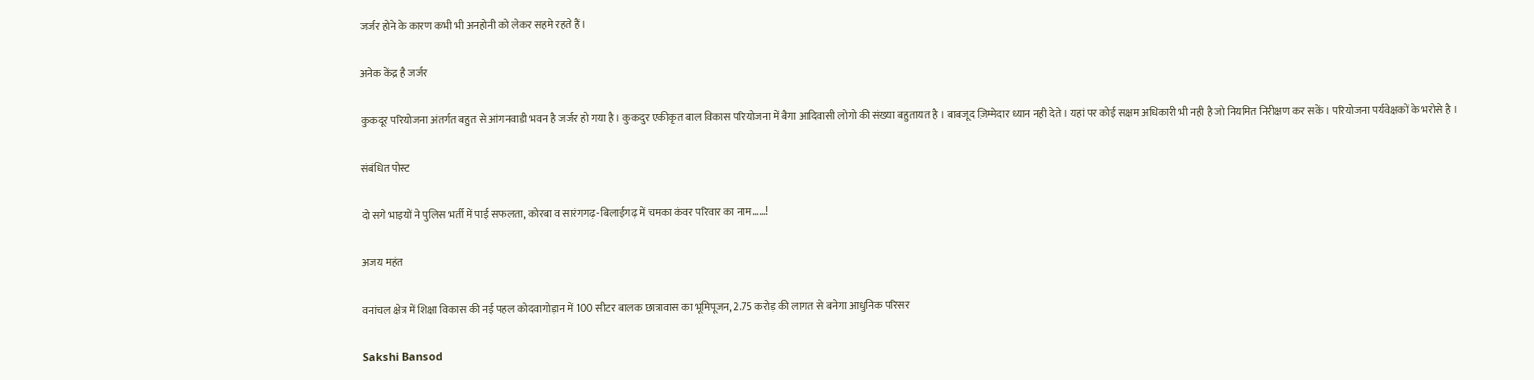जर्जर होने के कारण कभी भी अनहोनी को लेकर सहमे रहते हैं।

अनेक केंद्र है जर्जर

कुकदूर परियोजना अंतर्गत बहुत से आंगनवाडी भवन है जर्जर हो गया है। कुकदुर एकीकृत बाल विकास परियोजना में बैगा आदिवासी लोगो की संख्या बहुतायत है । बाबजूद ज़िम्मेदार ध्यान नही देते । यहां पर कोई सक्षम अधिकारी भी नही है जो नियमित निरीक्षण कर सकें । परियोजना पर्यवेक्षकों के भरोसे है ।

संबंधित पोस्ट

दो सगे भाइयों ने पुलिस भर्ती में पाई सफलता, कोरबा व सारंगगढ़-बिलाईगढ़ में चमका कंवर परिवार का नाम……!

अजय महंत

वनांचल क्षेत्र में शिक्षा विकास की नई पहल कोदवागोड़ान में 100 सीटर बालक छात्रावास का भूमिपूजन, 2.75 करोड़ की लागत से बनेगा आधुनिक परिसर

Sakshi Bansod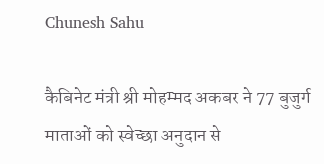Chunesh Sahu

कैबिनेट मंत्री श्री मोहम्मद अकबर ने 77 बुजुर्ग माताओं को स्वेच्छा अनुदान से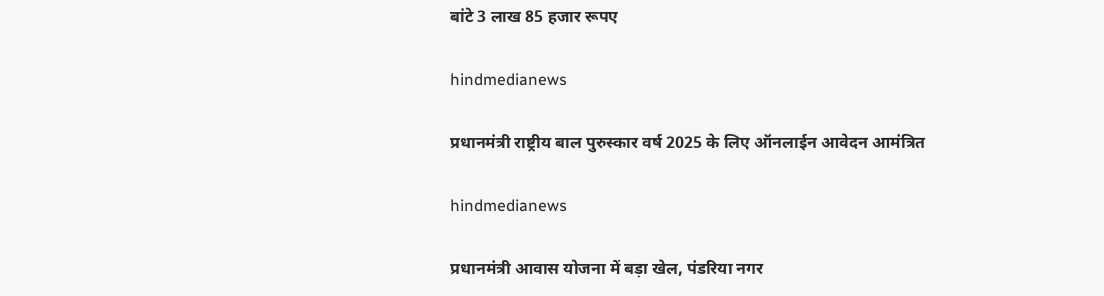बांटे 3 लाख 85 हजार रूपए

hindmedianews

प्रधानमंत्री राष्ट्रीय बाल पुरुस्कार वर्ष 2025 के लिए ऑनलाईन आवेदन आमंत्रित

hindmedianews

प्रधानमंत्री आवास योजना में बड़ा खेल, पंडरिया नगर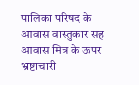पालिका परिषद के आवास वास्तुकार सह आवास मित्र के ऊपर भ्रष्टाचारी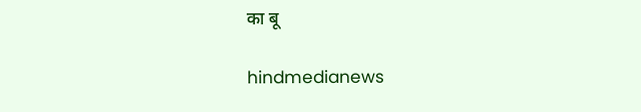का बू

hindmedianews